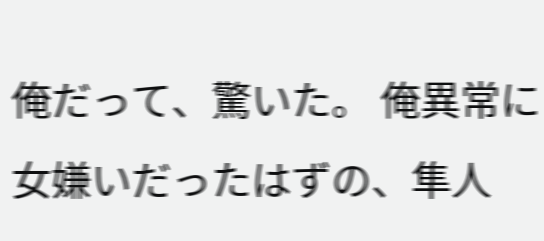俺だって、驚いた。 俺異常に女嫌いだったはずの、隼人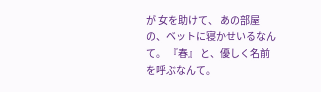が 女を助けて、 あの部屋の、ベットに寝かせいるなんて。 『春』 と、優しく名前を呼ぶなんて。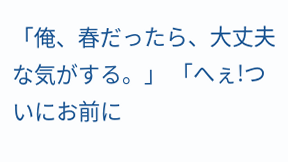「俺、春だったら、大丈夫な気がする。」 「へぇ!ついにお前に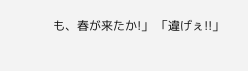も、春が来たか!」 「違げぇ!!」